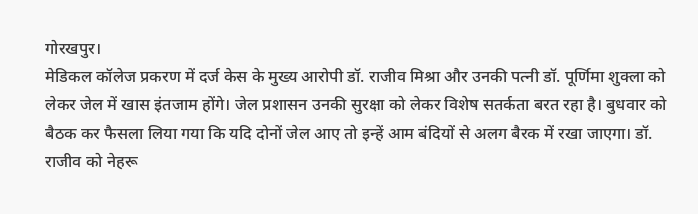गोरखपुर।
मेडिकल कॉलेज प्रकरण में दर्ज केस के मुख्य आरोपी डॉ. राजीव मिश्रा और उनकी पत्नी डॉ. पूर्णिमा शुक्ला को लेकर जेल में खास इंतजाम होंगे। जेल प्रशासन उनकी सुरक्षा को लेकर विशेष सतर्कता बरत रहा है। बुधवार को बैठक कर फैसला लिया गया कि यदि दोनों जेल आए तो इन्हें आम बंदियों से अलग बैरक में रखा जाएगा। डॉ. राजीव को नेहरू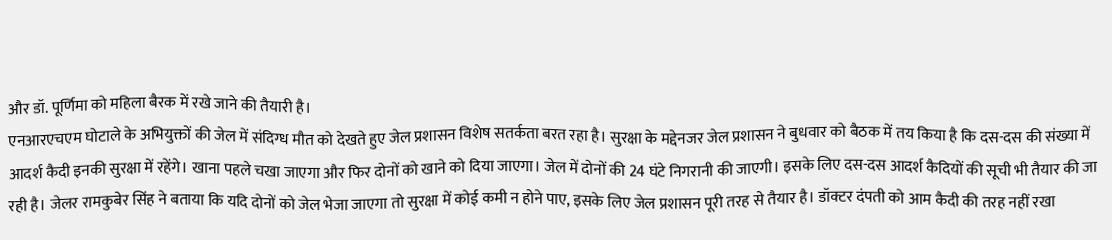और डॉ. पूर्णिमा को महिला बैरक में रखे जाने की तैयारी है।
एनआरएचएम घोटाले के अभियुक्तों की जेल में संदिग्ध मौत को देखते हुए जेल प्रशासन विशेष सतर्कता बरत रहा है। सुरक्षा के मद्देनजर जेल प्रशासन ने बुधवार को बैठक में तय किया है कि दस-दस की संख्या में आदर्श कैदी इनकी सुरक्षा में रहेंगे। खाना पहले चखा जाएगा और फिर दोनों को खाने को दिया जाएगा। जेल में दोनों की 24 घंटे निगरानी की जाएगी। इसके लिए दस-दस आदर्श कैदियों की सूची भी तैयार की जा रही है। जेलर रामकुबेर सिंह ने बताया कि यदि दोनों को जेल भेजा जाएगा तो सुरक्षा में कोई कमी न होने पाए, इसके लिए जेल प्रशासन पूरी तरह से तैयार है। डॉक्टर दंपती को आम कैदी की तरह नहीं रखा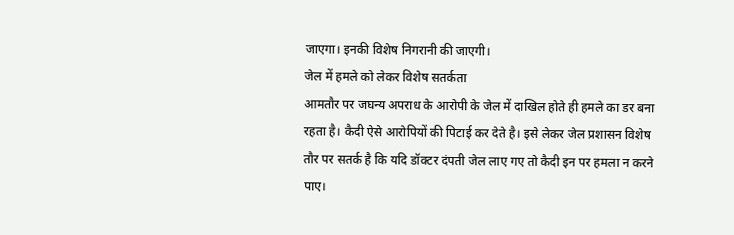जाएगा। इनकी विशेष निगरानी की जाएगी।
जेल में हमले को लेकर विशेष सतर्कता
आमतौर पर जघन्य अपराध के आरोपी के जेल में दाखिल होते ही हमले का डर बना रहता है। कैदी ऐसे आरोपियों की पिटाई कर देते है। इसे लेकर जेल प्रशासन विशेष तौर पर सतर्क है कि यदि डॉक्टर दंपती जेल लाए गए तो कैदी इन पर हमला न करने पाए।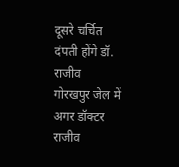दूसरे चर्चित दंपती होंगे डॉ. राजीव
गोरखपुर जेल में अगर डॉक्टर राजीव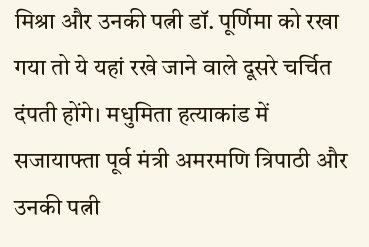मिश्रा और उनकी पत्नी डॉ. पूर्णिमा को रखा गया तो ये यहां रखे जाने वाले दूसरे चर्चित दंपती होंगे। मधुमिता हत्याकांड में सजायाफ्ता पूर्व मंत्री अमरमणि त्रिपाठी और उनकी पत्नी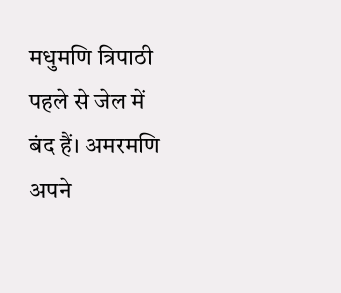मधुमणि त्रिपाठी पहले से जेल में बंद हैं। अमरमणि अपने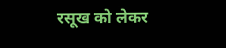रसूख को लेकर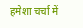हमेशा चर्चा में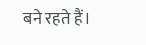बने रहते हैं।